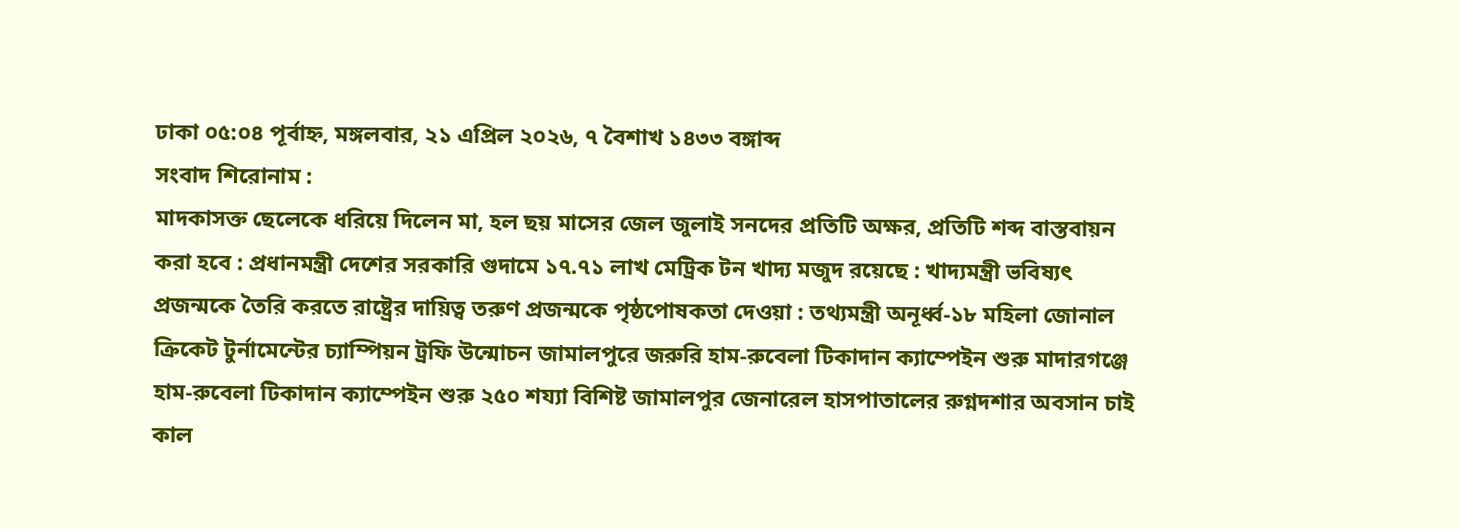ঢাকা ০৫:০৪ পূর্বাহ্ন, মঙ্গলবার, ২১ এপ্রিল ২০২৬, ৭ বৈশাখ ১৪৩৩ বঙ্গাব্দ
সংবাদ শিরোনাম :
মাদকাসক্ত ছেলেকে ধরিয়ে দিলেন মা, হল ছয় মাসের জেল জুলাই সনদের প্রতিটি অক্ষর, প্রতিটি শব্দ বাস্তবায়ন করা হবে : প্রধানমন্ত্রী দেশের সরকারি গুদামে ১৭.৭১ লাখ মেট্রিক টন খাদ্য মজুদ রয়েছে : খাদ্যমন্ত্রী ভবিষ্যৎ প্রজন্মকে তৈরি করতে রাষ্ট্রের দায়িত্ব তরুণ প্রজন্মকে পৃষ্ঠপোষকতা দেওয়া : তথ্যমন্ত্রী অনূর্ধ্ব-১৮ মহিলা জোনাল ক্রিকেট টুর্নামেন্টের চ্যাম্পিয়ন ট্রফি উন্মোচন জামালপুরে জরুরি হাম-রুবেলা টিকাদান ক্যাম্পেইন শুরু মাদারগঞ্জে হাম-রুবেলা টিকাদান ক্যাম্পেইন শুরু ২৫০ শয্যা বিশিষ্ট জামালপুর জেনারেল হাসপাতালের রুগ্নদশার অবসান চাই কাল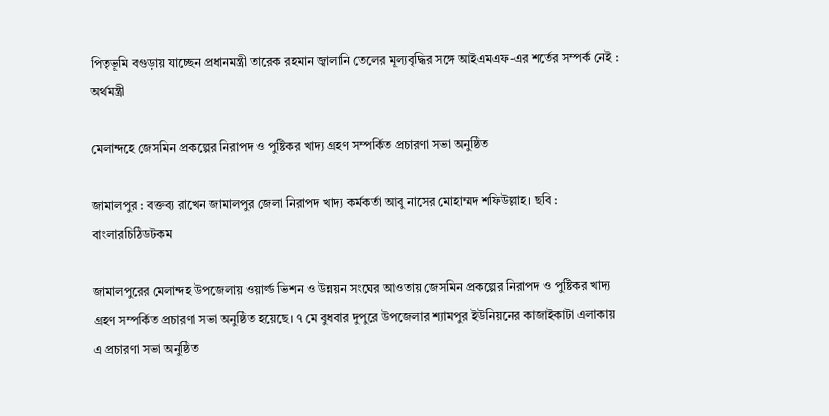পিতৃভূমি বগুড়ায় যাচ্ছেন প্রধানমন্ত্রী তারেক রহমান জ্বালানি তেলের মূল্যবৃদ্ধির সঙ্গে আইএমএফ-এর শর্তের সম্পর্ক নেই : অর্থমন্ত্রী

মেলান্দহে জেসমিন প্রকল্পের নিরাপদ ও পুষ্টিকর খাদ্য গ্রহণ সম্পর্কিত প্রচারণা সভা অনুষ্ঠিত

জামালপুর : বক্তব্য রাখেন জামালপুর জেলা নিরাপদ খাদ্য কর্মকর্তা আবু নাসের মোহাম্মদ শফিউল্লাহ। ছবি : বাংলারচিঠিডটকম

জামালপুরের মেলান্দহ উপজেলায় ওয়ার্ল্ড ভিশন ও উন্নয়ন সংঘের আওতায় জেসমিন প্রকল্পের নিরাপদ ও পুষ্টিকর খাদ্য গ্রহণ সম্পর্কিত প্রচারণা সভা অনুষ্ঠিত হয়েছে। ৭ মে বুধবার দুপুরে উপজেলার শ্যামপুর ইউনিয়নের কাজাইকাটা এলাকায় এ প্রচারণা সভা অনুষ্ঠিত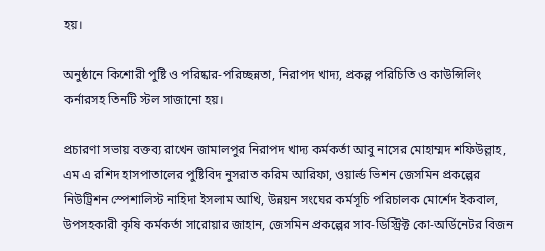হয়।

অনুষ্ঠানে কিশোরী পুষ্টি ও পরিষ্কার-পরিচ্ছন্নতা, নিরাপদ খাদ্য, প্রকল্প পরিচিতি ও কাউন্সিলিং কর্নারসহ তিনটি স্টল সাজানো হয়।

প্রচারণা সভায় বক্তব্য রাখেন জামালপুর নিরাপদ খাদ্য কর্মকর্তা আবু নাসের মোহাম্মদ শফিউল্লাহ, এম এ রশিদ হাসপাতালের পুষ্টিবিদ নুসরাত করিম আরিফা, ওয়ার্ল্ড ভিশন জেসমিন প্রকল্পের নিউট্রিশন স্পেশালিস্ট নাহিদা ইসলাম আখি, উন্নয়ন সংঘের কর্মসূচি পরিচালক মোর্শেদ ইকবাল, উপসহকারী কৃষি কর্মকর্তা সারোয়ার জাহান, জেসমিন প্রকল্পের সাব-ডিস্ট্রিক্ট কো-অর্ডিনেটর বিজন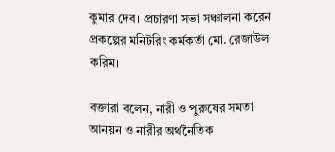কুমার দেব। প্রচারণা সভা সঞ্চালনা করেন প্রকল্পের মনিটরিং কর্মকর্তা মো. রেজাউল করিম।

বক্তারা বলেন, নারী ও পুরুষের সমতা আনয়ন ও নারীর অর্থনৈতিক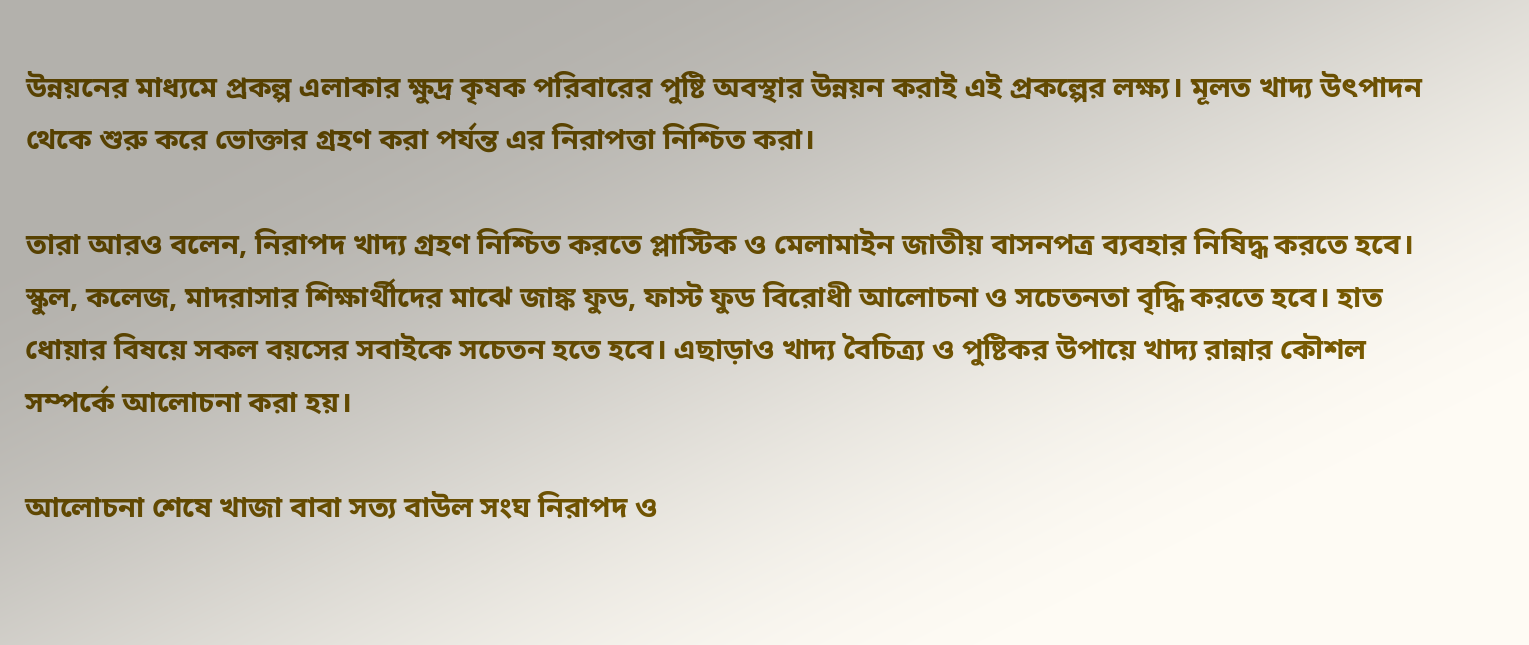উন্নয়নের মাধ্যমে প্রকল্প এলাকার ক্ষুদ্র কৃষক পরিবারের পুষ্টি অবস্থার উন্নয়ন করাই এই প্রকল্পের লক্ষ্য। মূলত খাদ্য উৎপাদন থেকে শুরু করে ভোক্তার গ্রহণ করা পর্যন্ত এর নিরাপত্তা নিশ্চিত করা।

তারা আরও বলেন, নিরাপদ খাদ্য গ্রহণ নিশ্চিত করতে প্লাস্টিক ও মেলামাইন জাতীয় বাসনপত্র ব্যবহার নিষিদ্ধ করতে হবে। স্কুল, কলেজ, মাদরাসার শিক্ষার্থীদের মাঝে জাঙ্ক ফুড, ফাস্ট ফুড বিরোধী আলোচনা ও সচেতনতা বৃদ্ধি করতে হবে। হাত ধোয়ার বিষয়ে সকল বয়সের সবাইকে সচেতন হতে হবে। এছাড়াও খাদ্য বৈচিত্র্য ও পুষ্টিকর উপায়ে খাদ্য রান্নার কৌশল সম্পর্কে আলোচনা করা হয়।

আলোচনা শেষে খাজা বাবা সত্য বাউল সংঘ নিরাপদ ও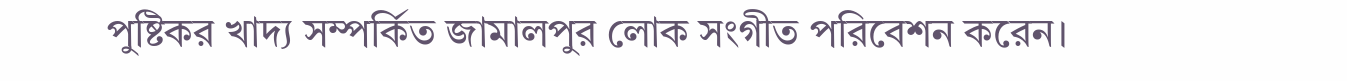পুষ্টিকর খাদ্য সম্পর্কিত জামালপুর লোক সংগীত পরিবেশন করেন।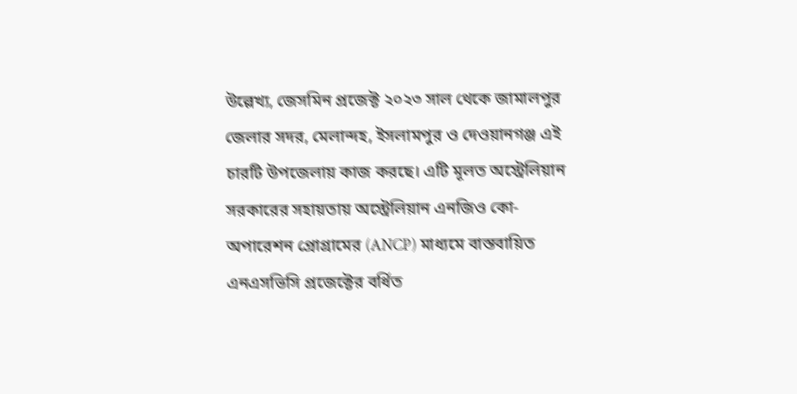উল্লেখ্য, জেসমিন প্রজেক্ট ২০২৩ সাল থেকে জামালপুর জেলার সদর, মেলান্দহ, ইসলামপুর ও দেওয়ানগঞ্জ এই চারটি উপজেলায় কাজ করছে। এটি মূলত অস্ট্রেলিয়ান সরকারের সহায়তায় অস্ট্রেলিয়ান এনজিও কো-অপারেশন প্রোগ্রামের (ANCP) মাধ্যমে বাস্তবায়িত এনএসভিসি প্রজেক্টের বর্ধিত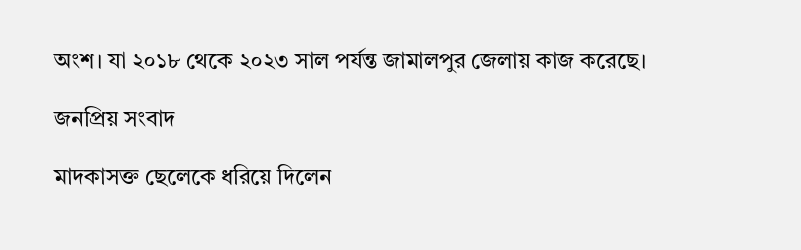অংশ। যা ২০১৮ থেকে ২০২৩ সাল পর্যন্ত জামালপুর জেলায় কাজ করেছে।

জনপ্রিয় সংবাদ

মাদকাসক্ত ছেলেকে ধরিয়ে দিলেন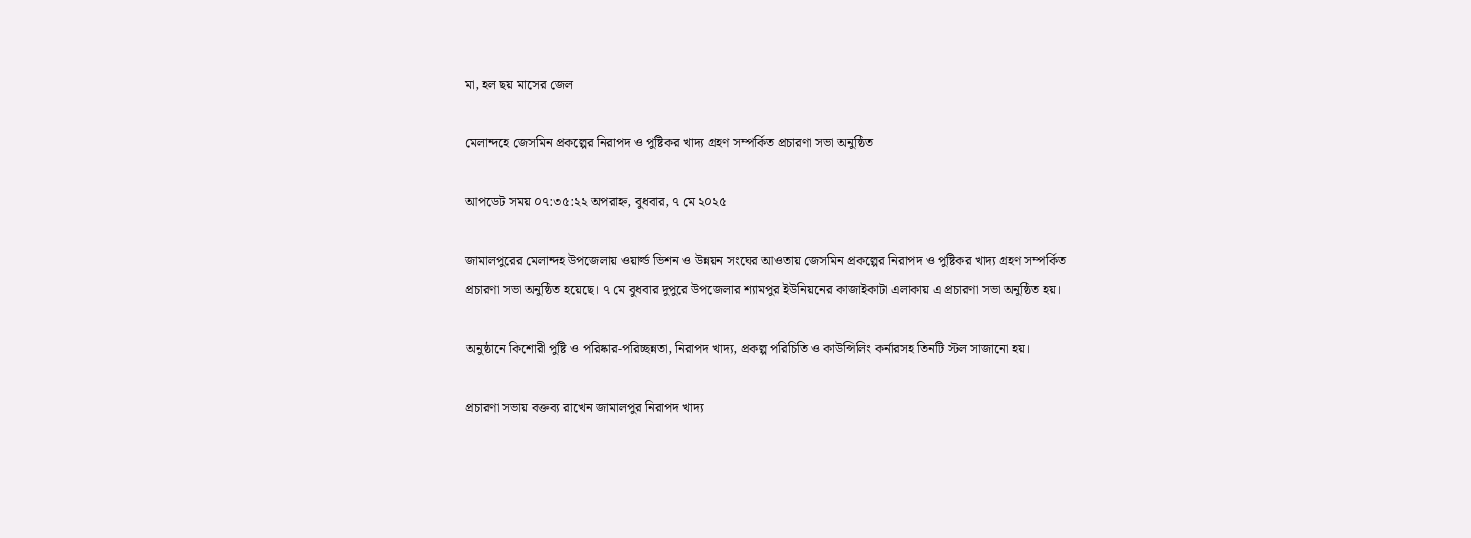মা, হল ছয় মাসের জেল

মেলান্দহে জেসমিন প্রকল্পের নিরাপদ ও পুষ্টিকর খাদ্য গ্রহণ সম্পর্কিত প্রচারণা সভা অনুষ্ঠিত

আপডেট সময় ০৭:৩৫:২২ অপরাহ্ন, বুধবার, ৭ মে ২০২৫

জামালপুরের মেলান্দহ উপজেলায় ওয়ার্ল্ড ভিশন ও উন্নয়ন সংঘের আওতায় জেসমিন প্রকল্পের নিরাপদ ও পুষ্টিকর খাদ্য গ্রহণ সম্পর্কিত প্রচারণা সভা অনুষ্ঠিত হয়েছে। ৭ মে বুধবার দুপুরে উপজেলার শ্যামপুর ইউনিয়নের কাজাইকাটা এলাকায় এ প্রচারণা সভা অনুষ্ঠিত হয়।

অনুষ্ঠানে কিশোরী পুষ্টি ও পরিষ্কার-পরিচ্ছন্নতা, নিরাপদ খাদ্য, প্রকল্প পরিচিতি ও কাউন্সিলিং কর্নারসহ তিনটি স্টল সাজানো হয়।

প্রচারণা সভায় বক্তব্য রাখেন জামালপুর নিরাপদ খাদ্য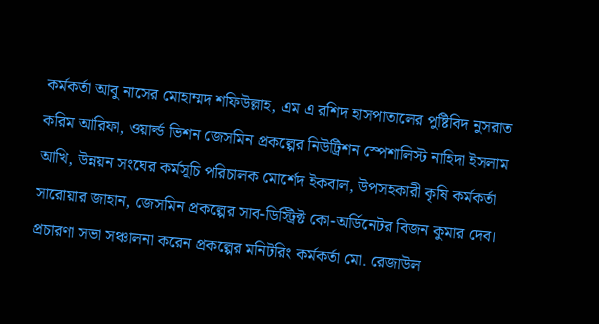কর্মকর্তা আবু নাসের মোহাম্মদ শফিউল্লাহ, এম এ রশিদ হাসপাতালের পুষ্টিবিদ নুসরাত করিম আরিফা, ওয়ার্ল্ড ভিশন জেসমিন প্রকল্পের নিউট্রিশন স্পেশালিস্ট নাহিদা ইসলাম আখি, উন্নয়ন সংঘের কর্মসূচি পরিচালক মোর্শেদ ইকবাল, উপসহকারী কৃষি কর্মকর্তা সারোয়ার জাহান, জেসমিন প্রকল্পের সাব-ডিস্ট্রিক্ট কো-অর্ডিনেটর বিজন কুমার দেব। প্রচারণা সভা সঞ্চালনা করেন প্রকল্পের মনিটরিং কর্মকর্তা মো. রেজাউল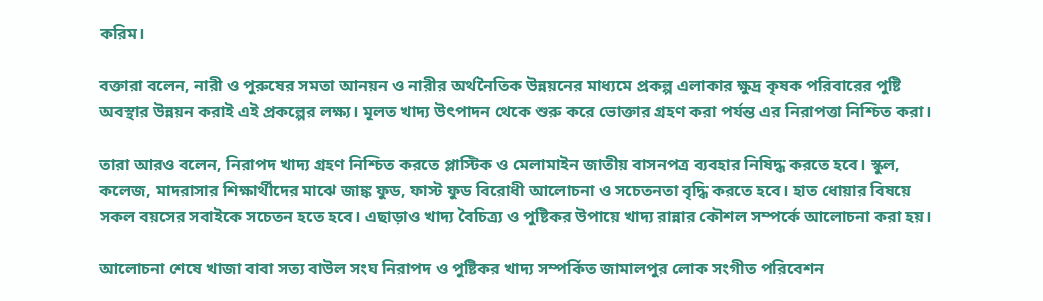করিম।

বক্তারা বলেন, নারী ও পুরুষের সমতা আনয়ন ও নারীর অর্থনৈতিক উন্নয়নের মাধ্যমে প্রকল্প এলাকার ক্ষুদ্র কৃষক পরিবারের পুষ্টি অবস্থার উন্নয়ন করাই এই প্রকল্পের লক্ষ্য। মূলত খাদ্য উৎপাদন থেকে শুরু করে ভোক্তার গ্রহণ করা পর্যন্ত এর নিরাপত্তা নিশ্চিত করা।

তারা আরও বলেন, নিরাপদ খাদ্য গ্রহণ নিশ্চিত করতে প্লাস্টিক ও মেলামাইন জাতীয় বাসনপত্র ব্যবহার নিষিদ্ধ করতে হবে। স্কুল, কলেজ, মাদরাসার শিক্ষার্থীদের মাঝে জাঙ্ক ফুড, ফাস্ট ফুড বিরোধী আলোচনা ও সচেতনতা বৃদ্ধি করতে হবে। হাত ধোয়ার বিষয়ে সকল বয়সের সবাইকে সচেতন হতে হবে। এছাড়াও খাদ্য বৈচিত্র্য ও পুষ্টিকর উপায়ে খাদ্য রান্নার কৌশল সম্পর্কে আলোচনা করা হয়।

আলোচনা শেষে খাজা বাবা সত্য বাউল সংঘ নিরাপদ ও পুষ্টিকর খাদ্য সম্পর্কিত জামালপুর লোক সংগীত পরিবেশন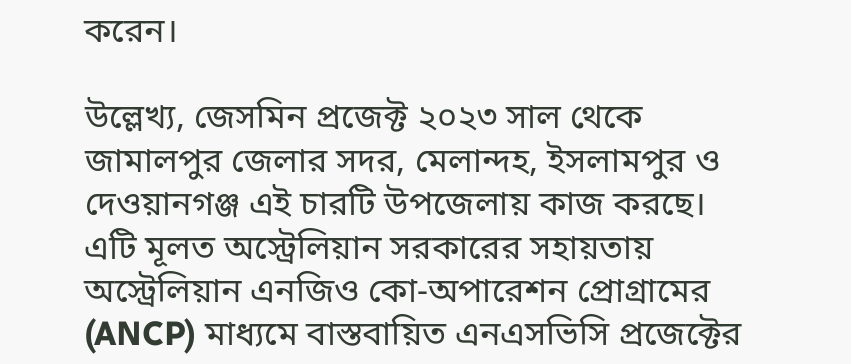করেন।

উল্লেখ্য, জেসমিন প্রজেক্ট ২০২৩ সাল থেকে জামালপুর জেলার সদর, মেলান্দহ, ইসলামপুর ও দেওয়ানগঞ্জ এই চারটি উপজেলায় কাজ করছে। এটি মূলত অস্ট্রেলিয়ান সরকারের সহায়তায় অস্ট্রেলিয়ান এনজিও কো-অপারেশন প্রোগ্রামের (ANCP) মাধ্যমে বাস্তবায়িত এনএসভিসি প্রজেক্টের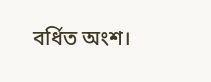বর্ধিত অংশ।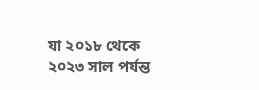যা ২০১৮ থেকে ২০২৩ সাল পর্যন্ত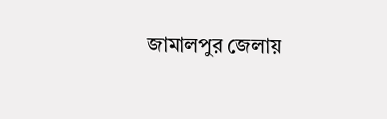জামালপুর জেলায়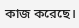কাজ করেছে।